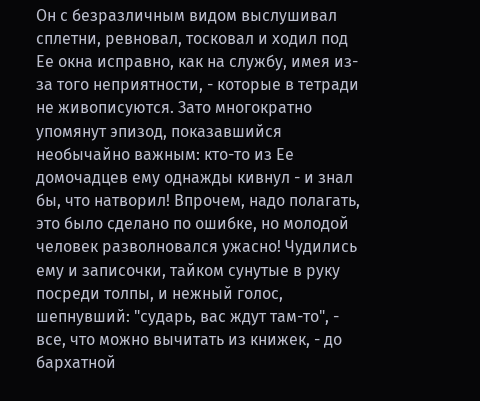Он с безразличным видом выслушивал сплетни, ревновал, тосковал и ходил под Ее окна исправно, как на службу, имея из-за того неприятности, - которые в тетради не живописуются. Зато многократно упомянут эпизод, показавшийся необычайно важным: кто-то из Ее домочадцев ему однажды кивнул - и знал бы, что натворил! Впрочем, надо полагать, это было сделано по ошибке, но молодой человек разволновался ужасно! Чудились ему и записочки, тайком сунутые в руку посреди толпы, и нежный голос, шепнувший: "сударь, вас ждут там-то", - все, что можно вычитать из книжек, - до бархатной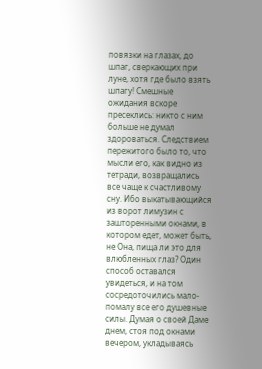повязки на глазах, до шпаг, сверкающих при луне, хотя где было взять шпагу! Смешные ожидания вскоре пресеклись: никто с ним больше не думал здороваться. Следствием пережитого было то, что мысли его, как видно из тетради, возвращались все чаще к счастливому сну. Ибо выкатывающийся из ворот лимузин с зашторенными окнами, в котором едет, может быть, не Она, пища ли это для влюбленных глаз? Один способ оставался увидеться, и на том сосредоточились мало-помалу все его душевные силы. Думая о своей Даме днем, стоя под окнами вечером, укладываясь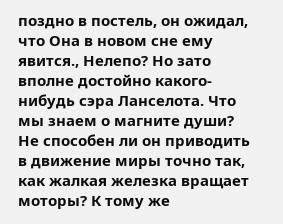поздно в постель, он ожидал, что Она в новом сне ему явится., Нелепо? Но зато вполне достойно какого-нибудь сэра Ланселота. Что мы знаем о магните души? Не способен ли он приводить в движение миры точно так, как жалкая железка вращает моторы? К тому же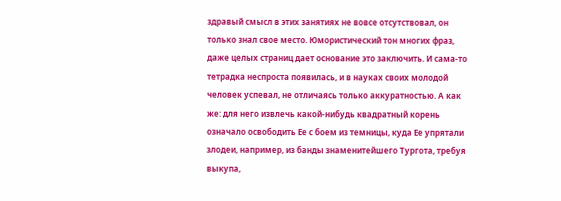здравый смысл в этих занятиях не вовсе отсутствовал, он только знал свое место. Юмористический тон многих фраз, даже целых страниц дает основание это заключить. И сама-то тетрадка неспроста появилась, и в науках своих молодой человек успевал, не отличаясь только аккуратностью. А как же: для него извлечь какой-нибудь квадратный корень означало освободить Ее с боем из темницы, куда Ее упрятали злодеи, например, из банды знаменитейшего Тургота, требуя выкупа,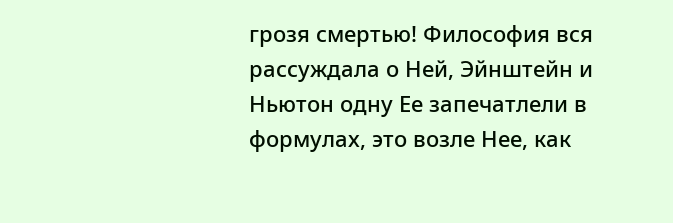грозя смертью! Философия вся рассуждала о Ней, Эйнштейн и Ньютон одну Ее запечатлели в формулах, это возле Нее, как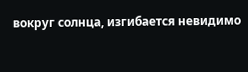вокруг солнца, изгибается невидимо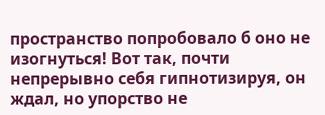пространство попробовало б оно не изогнуться! Вот так, почти непрерывно себя гипнотизируя, он ждал, но упорство не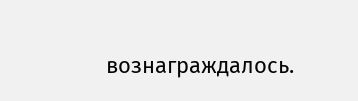вознаграждалось.